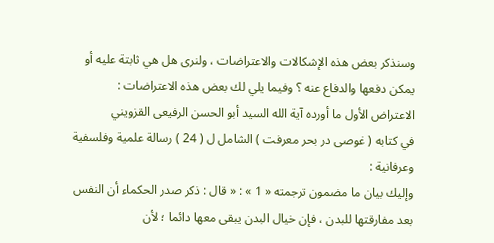وسنذكر بعض هذه الإشكالات والاعتراضات ، ولنرى هل هي ثابتة عليه أو يمكن دفعها والدفاع عنه ؟ وفيما يلي لك بعض هذه الاعتراضات :
الاعتراض الأول ما أورده آية الله السيد أبو الحسن الرفيعى القزويني
في كتابه ( غوصى در بحر معرفت ) الشامل ل ( 24 ) رسالة علمية وفلسفية وعرفانية :
وإليك بيان ما مضمون ترجمته « 1 » : « قال : ذكر صدر الحكماء أن النفس بعد مفارقتها للبدن ، فإن خيال البدن يبقى معها دائما ؛ لأن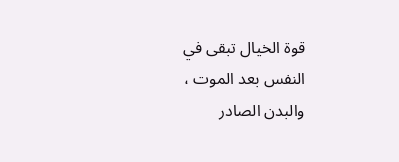قوة الخيال تبقى في النفس بعد الموت ، والبدن الصادر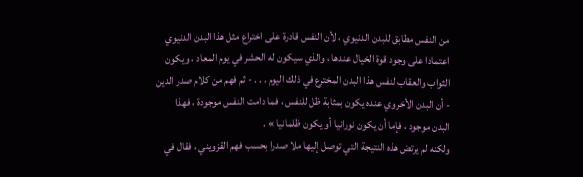من النفس مطابق للبدن الدنيوي ، لأن النفس قادرة على اختراع مثل هذا البدن الدنيوي اعتمادا على وجود قوة الخيال عندها ، والذي سيكون له الحشر في يوم المعاد ، ويكون الثواب والعقاب لنفس هذا البدن المخترع في ذلك اليوم . . . - ثم فهم من كلام صدر الدين - أن البدن الأخروي عنده يكون بمثابة ظل للنفس ، فما دامت النفس موجودة ، فهذا البدن موجود ، فإما أن يكون نورانيا أو يكون ظلمانيا » .
ولكنه لم يرتض هذه النتيجة التي توصل إليها ملا صدرا بحسب فهم القزويني ، فقال في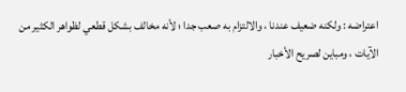اعتراضه : ولكنه ضعيف عندنا ، والالتزام به صعب جدا ؛ لأنه مخالف بشكل قطعي لظواهر الكثير من الآيات ، ومباين لصريح الأخبار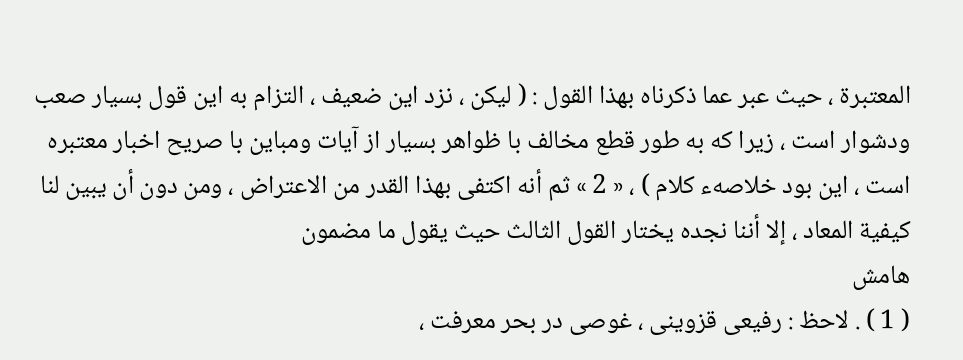المعتبرة ، حيث عبر عما ذكرناه بهذا القول : ( ليكن ، نزد اين ضعيف ، التزام به اين قول بسيار صعب ودشوار است ، زيرا كه به طور قطع مخالف با ظواهر بسيار از آيات ومباين با صريح اخبار معتبره است ، اين بود خلاصهء كلام ) ، « 2 » ثم أنه اكتفى بهذا القدر من الاعتراض ، ومن دون أن يبين لنا كيفية المعاد ، إلا أننا نجده يختار القول الثالث حيث يقول ما مضمون
هامش
( 1 ) . لاحظ : رفيعى قزوينى ، غوصى در بحر معرفت ،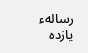رسالهء يازده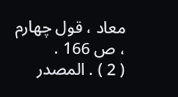معاد ، قول چهارم ، ص 166 .
( 2 ) . المصدر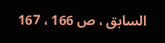السابق ، ص 166 ، 167